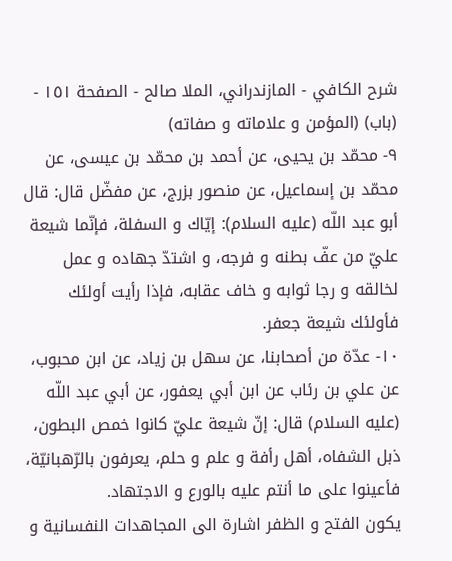شرح الكافي - المازندراني، الملا صالح - الصفحة ١٥١ - (باب) (المؤمن و علاماته و صفاته)
٩- محمّد بن يحيى، عن أحمد بن محمّد بن عيسى، عن محمّد بن إسماعيل، عن منصور بزرج، عن مفضّل قال: قال أبو عبد اللّه (عليه السلام): إيّاك و السفلة، فإنّما شيعة عليّ من عفّ بطنه و فرجه، و اشتدّ جهاده و عمل لخالقه و رجا ثوابه و خاف عقابه، فإذا رأيت أولئك فأولئك شيعة جعفر.
١٠- عدّة من أصحابنا، عن سهل بن زياد، عن ابن محبوب، عن علي بن رئاب عن ابن أبي يعفور، عن أبي عبد اللّه (عليه السلام) قال: إنّ شيعة عليّ كانوا خمص البطون، ذبل الشفاه، أهل رأفة و علم و حلم، يعرفون بالرّهبانيّة، فأعينوا على ما أنتم عليه بالورع و الاجتهاد.
يكون الفتح و الظفر اشارة الى المجاهدات النفسانية و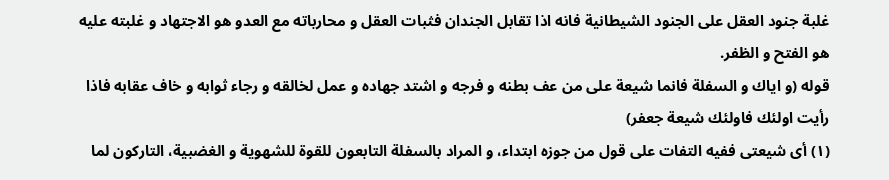غلبة جنود العقل على الجنود الشيطانية فانه اذا تقابل الجندان فثبات العقل و محارباته مع العدو هو الاجتهاد و غلبته عليه هو الفتح و الظفر.
قوله (و اياك و السفلة فانما شيعة على من عف بطنه و فرجه و اشتد جهاده و عمل لخالقه و رجاء ثوابه و خاف عقابه فاذا رأيت اولئك فاولئك شيعة جعفر)
(١) أى شيعتى ففيه التفات على قول من جوزه ابتداء، و المراد بالسفلة التابعون للقوة للشهوية و الغضبية، التاركون لما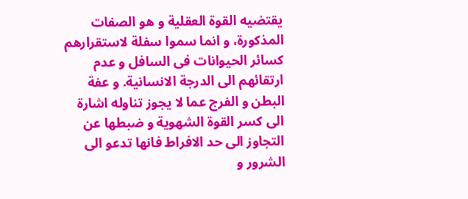يقتضيه القوة العقلية و هو الصفات المذكورة، و انما سموا سفلة لاستقرارهم كسائر الحيوانات فى السافل و عدم ارتقائهم الى الدرجة الانسانية. و عفة البطن و الفرج عما لا يجوز تناوله اشارة الى كسر القوة الشهوية و ضبطها عن التجاوز الى حد الافراط فانها تدعو الى الشرور و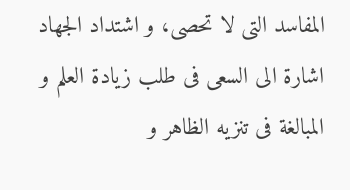المفاسد التى لا تحصى، و اشتداد الجهاد اشارة الى السعى فى طلب زيادة العلم و المبالغة فى تنزيه الظاهر و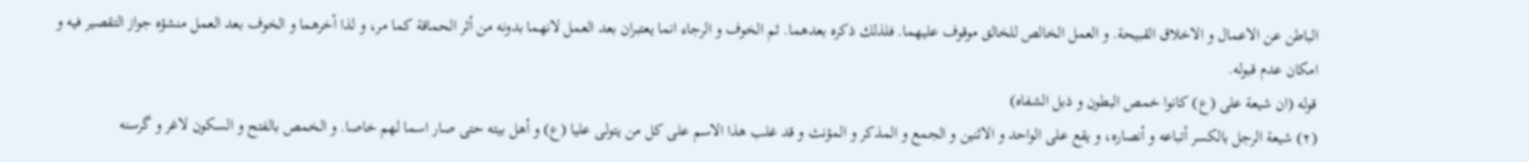الباطن عن الاعمال و الاخلاق القبيحة. و العمل الخالص للخالق موقوف عليهما. فلذلك ذكره بعدهما. ثم الخوف و الرجاء انما يعتبران بعد العمل لانهما بدونه من أثر الحماقة كما مر، و لذا أخرهما و الخوف بعد العمل منشؤه جواز التقصير فيه و امكان عدم قبوله.
قوله (ان شيعة على (ع) كانوا خمص البطون و ذبل الشفاه)
(٢) شيعة الرجل بالكسر أتباعه و أنصاره، و يقع على الواحد و الاثنين و الجمع و المذكر و المؤنث و قد غلب هذا الاسم على كل من يتولى عليا (ع) و أهل بيته حتى صار اسما لهم خاصا. و الخمص بالفتح و السكون لاغر و گرسنه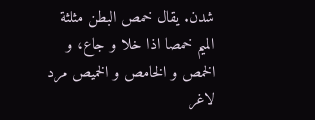شدن. يقال خمص البطن مثلثة الميم خمصا اذا خلا و جاع، و الخمص و الخامص و الخميص مرد لاغر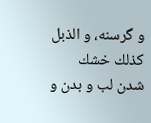و گرسنه، و الذبل كذلك خشك شدن لب و بدن و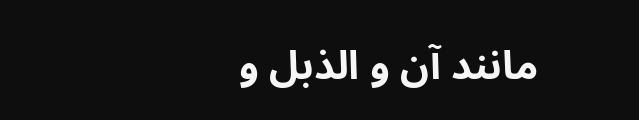مانند آن و الذبل و